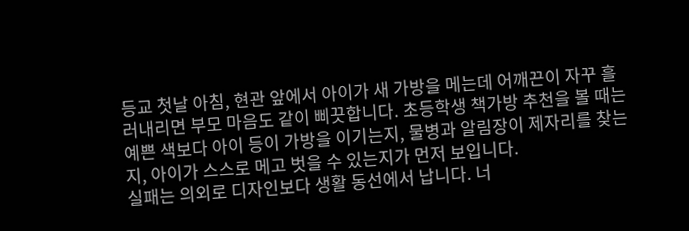등교 첫날 아침, 현관 앞에서 아이가 새 가방을 메는데 어깨끈이 자꾸 흘러내리면 부모 마음도 같이 삐끗합니다. 초등학생 책가방 추천을 볼 때는 예쁜 색보다 아이 등이 가방을 이기는지, 물병과 알림장이 제자리를 찾는지, 아이가 스스로 메고 벗을 수 있는지가 먼저 보입니다.
실패는 의외로 디자인보다 생활 동선에서 납니다. 너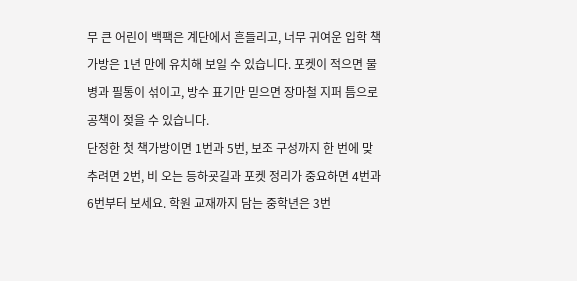무 큰 어린이 백팩은 계단에서 흔들리고, 너무 귀여운 입학 책가방은 1년 만에 유치해 보일 수 있습니다. 포켓이 적으면 물병과 필통이 섞이고, 방수 표기만 믿으면 장마철 지퍼 틈으로 공책이 젖을 수 있습니다.
단정한 첫 책가방이면 1번과 5번, 보조 구성까지 한 번에 맞추려면 2번, 비 오는 등하굣길과 포켓 정리가 중요하면 4번과 6번부터 보세요. 학원 교재까지 담는 중학년은 3번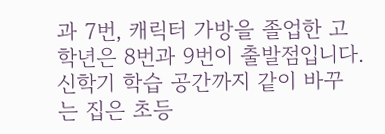과 7번, 캐릭터 가방을 졸업한 고학년은 8번과 9번이 출발점입니다. 신학기 학습 공간까지 같이 바꾸는 집은 초등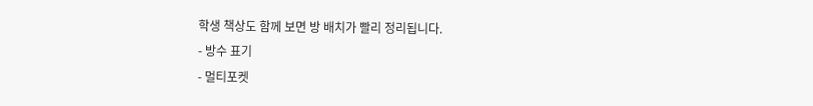학생 책상도 함께 보면 방 배치가 빨리 정리됩니다.
- 방수 표기
- 멀티포켓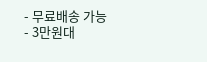- 무료배송 가능
- 3만원대